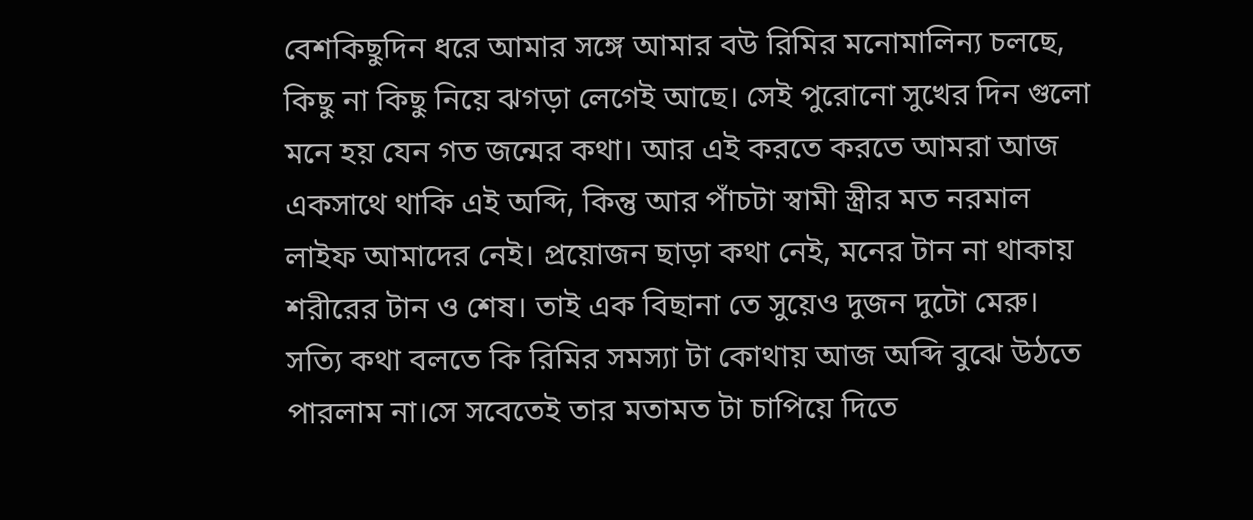বেশকিছুদিন ধরে আমার সঙ্গে আমার বউ রিমির মনোমালিন্য চলছে, কিছু না কিছু নিয়ে ঝগড়া লেগেই আছে। সেই পুরোনো সুখের দিন গুলো মনে হয় যেন গত জন্মের কথা। আর এই করতে করতে আমরা আজ একসাথে থাকি এই অব্দি, কিন্তু আর পাঁচটা স্বামী স্ত্রীর মত নরমাল লাইফ আমাদের নেই। প্রয়োজন ছাড়া কথা নেই, মনের টান না থাকায় শরীরের টান ও শেষ। তাই এক বিছানা তে সুয়েও দুজন দুটো মেরু।
সত্যি কথা বলতে কি রিমির সমস্যা টা কোথায় আজ অব্দি বুঝে উঠতে পারলাম না।সে সবেতেই তার মতামত টা চাপিয়ে দিতে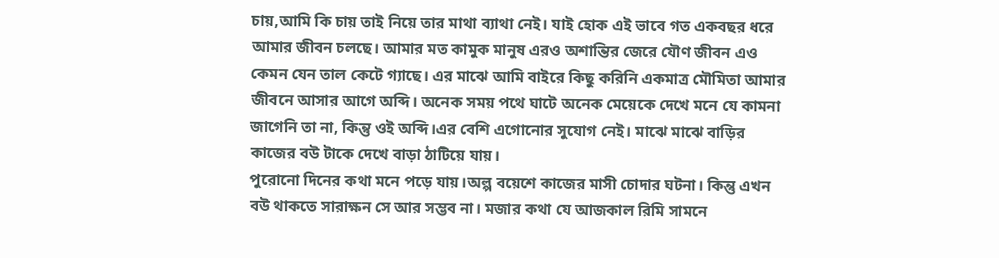চায়,আমি কি চায় তাই নিয়ে তার মাথা ব্যাথা নেই। যাই হোক এই ভাবে গত একবছর ধরে আমার জীবন চলছে। আমার মত কামুক মানুষ এরও অশান্তির জেরে যৌণ জীবন এও কেমন যেন তাল কেটে গ্যাছে। এর মাঝে আমি বাইরে কিছু করিনি একমাত্র মৌমিতা আমার জীবনে আসার আগে অব্দি। অনেক সময় পথে ঘাটে অনেক মেয়েকে দেখে মনে যে কামনা জাগেনি তা না, কিন্তু ওই অব্দি।এর বেশি এগোনোর সুযোগ নেই। মাঝে মাঝে বাড়ির কাজের বউ টাকে দেখে বাড়া ঠাটিয়ে যায়।
পুরোনো দিনের কথা মনে পড়ে যায়।অল্প বয়েশে কাজের মাসী চোদার ঘটনা। কিন্তু এখন বউ থাকতে সারাক্ষন সে আর সম্ভব না। মজার কথা যে আজকাল রিমি সামনে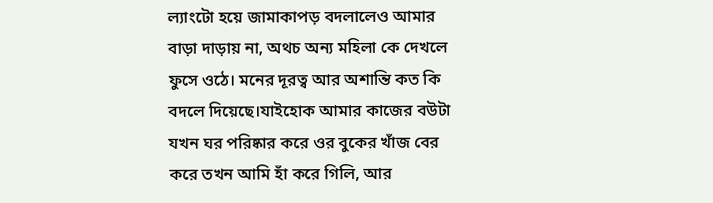ল্যাংটো হয়ে জামাকাপড় বদলালেও আমার বাড়া দাড়ায় না, অথচ অন্য মহিলা কে দেখলে ফুসে ওঠে। মনের দূরত্ব আর অশান্তি কত কি বদলে দিয়েছে।যাইহোক আমার কাজের বউটা যখন ঘর পরিষ্কার করে ওর বুকের খাঁজ বের করে তখন আমি হাঁ করে গিলি, আর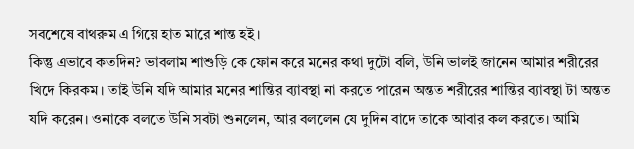সবশেষে বাথরুম এ গিয়ে হাত মারে শান্ত হই।
কিন্তু এভাবে কতদিন? ভাবলাম শাশুড়ি কে ফোন করে মনের কথা দুটো বলি, উনি ভালই জানেন আমার শরীরের খিদে কিরকম। তাই উনি যদি আমার মনের শান্তির ব্যাবস্থা না করতে পারেন অন্তত শরীরের শান্তির ব্যাবস্থা টা অন্তত যদি করেন। ওনাকে বলতে উনি সবটা শুনলেন, আর বললেন যে দুদিন বাদে তাকে আবার কল করতে। আমি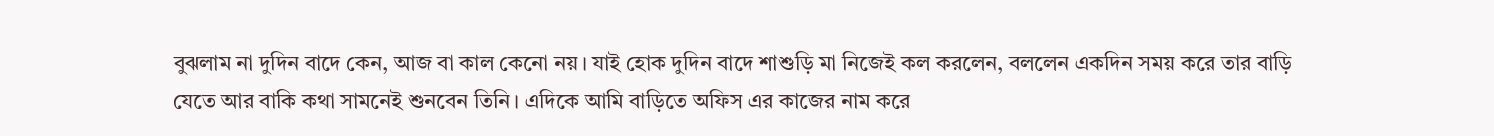বুঝলাম না দুদিন বাদে কেন, আজ বা কাল কেনো নয়। যাই হোক দুদিন বাদে শাশুড়ি মা নিজেই কল করলেন, বললেন একদিন সময় করে তার বাড়ি যেতে আর বাকি কথা সামনেই শুনবেন তিনি। এদিকে আমি বাড়িতে অফিস এর কাজের নাম করে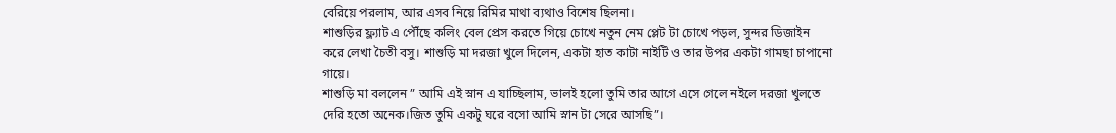বেরিয়ে পরলাম, আর এসব নিয়ে রিমির মাথা ব্যথাও বিশেষ ছিলনা।
শাশুড়ির ফ্ল্যাট এ পৌঁছে কলিং বেল প্রেস করতে গিয়ে চোখে নতুন নেম প্লেট টা চোখে পড়ল, সুন্দর ডিজাইন করে লেখা চৈতী বসু। শাশুড়ি মা দরজা খুলে দিলেন, একটা হাত কাটা নাইটি ও তার উপর একটা গামছা চাপানো গায়ে।
শাশুড়ি মা বললেন ” আমি এই স্নান এ যাচ্ছিলাম, ভালই হলো তুমি তার আগে এসে গেলে নইলে দরজা খুলতে দেরি হতো অনেক।জিত তুমি একটু ঘরে বসো আমি স্নান টা সেরে আসছি”।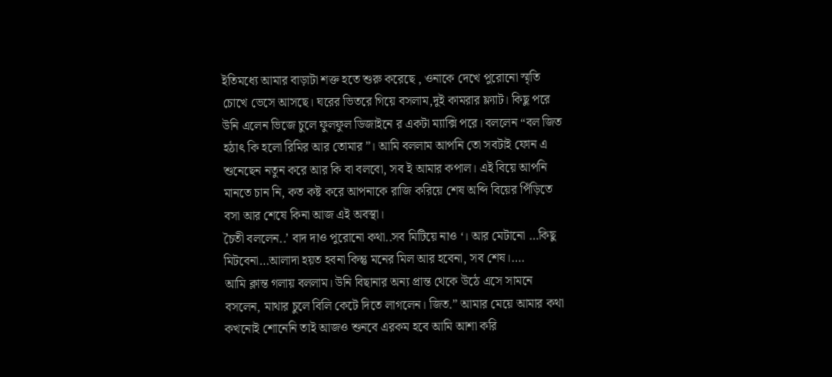ইতিমধ্যে আমার বাড়াটা শক্ত হতে শুরু করেছে , ওনাকে দেখে পুরোনো স্মৃতি চোখে ভেসে আসছে। ঘরের ভিতরে গিয়ে বসলাম,দুই কামরার ফ্ল্যাট। কিছু পরে উনি এলেন ভিজে চুলে ফুলফুল ডিজাইনে র একটা ম্যাক্সি পরে। বললেন “বল জিত হঠাৎ কি হলো রিমির আর তোমার”। আমি বললাম আপনি তো সবটাই ফোন এ শুনেছেন নতুন করে আর কি বা বলবো, সব ই আমার কপাল। এই বিয়ে আপনি মানতে চান নি, কত কষ্ট করে আপনাকে রাজি করিয়ে শেষ অব্দি বিয়ের পিঁড়িতে বসা আর শেষে কিনা আজ এই অবস্থা।
চৈতী বললেন..’ বাদ দাও পুরোনো কথা..সব মিটিয়ে নাও ‘। আর মেটানো …কিছু মিটবেনা…আলাদা হয়ত হবনা কিন্তু মনের মিল আর হবেনা, সব শেষ।….
আমি ক্লান্ত গলায় বললাম। উনি বিছানার অন্য প্রান্ত থেকে উঠে এসে সামনে বসলেন, মাথার চুলে বিলি কেটে দিতে লাগলেন। জিত.” আমার মেয়ে আমার কথা কখনোই শোনেনি তাই আজও শুনবে এরকম হবে আমি আশা করি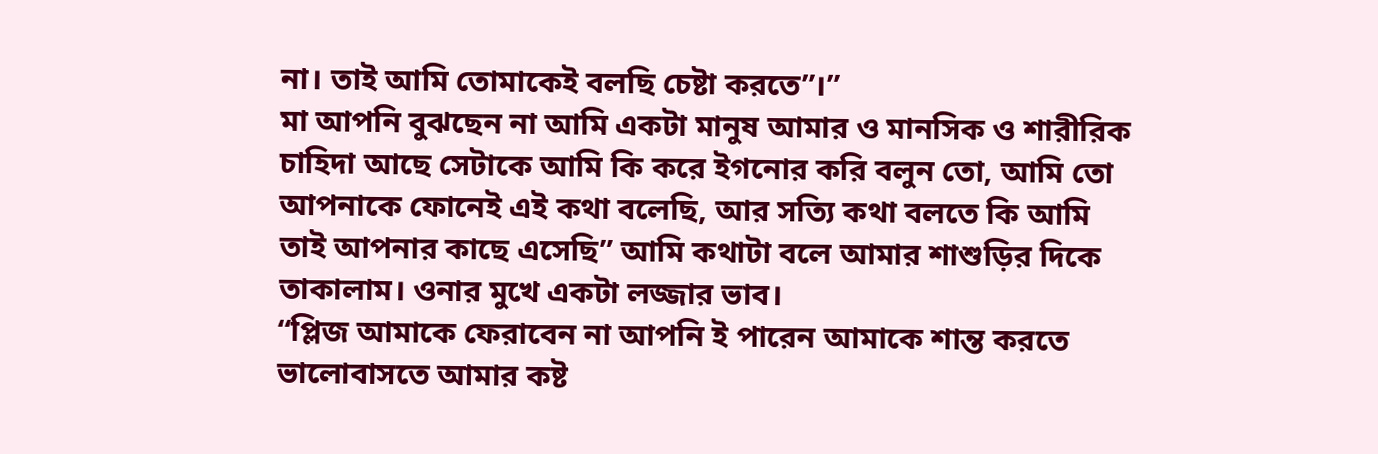না। তাই আমি তোমাকেই বলছি চেষ্টা করতে”।”
মা আপনি বুঝছেন না আমি একটা মানুষ আমার ও মানসিক ও শারীরিক চাহিদা আছে সেটাকে আমি কি করে ইগনোর করি বলুন তো, আমি তো আপনাকে ফোনেই এই কথা বলেছি, আর সত্যি কথা বলতে কি আমি তাই আপনার কাছে এসেছি” আমি কথাটা বলে আমার শাশুড়ির দিকে তাকালাম। ওনার মুখে একটা লজ্জার ভাব।
“প্লিজ আমাকে ফেরাবেন না আপনি ই পারেন আমাকে শান্ত করতে ভালোবাসতে আমার কষ্ট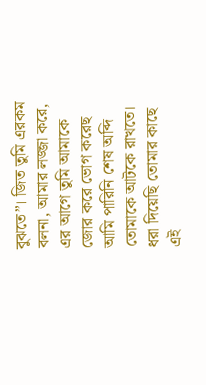বুঝতে”। জিত তুমি এরকম বলনা, আমার লজ্জা করে, এর আগে তুমি আমাকে জোর করে ভোগ করেছ আমি পারিনি শেষ অব্দি তোমাকে আটকে রাখতে। ধরা দিয়েছি তোমার কাছে এই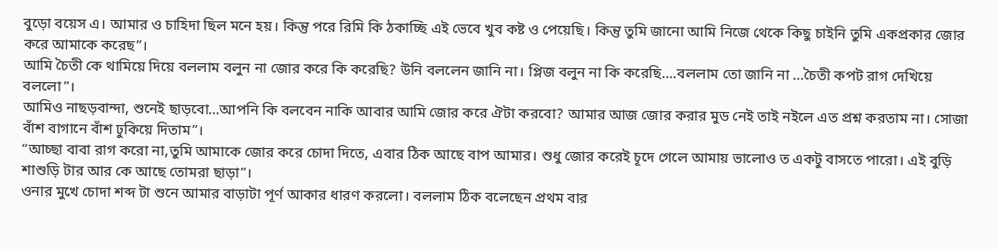বুড়ো বয়েস এ। আমার ও চাহিদা ছিল মনে হয়। কিন্তু পরে রিমি কি ঠকাচ্ছি এই ভেবে খুব কষ্ট ও পেয়েছি। কিন্তু তুমি জানো আমি নিজে থেকে কিছু চাইনি তুমি একপ্রকার জোর করে আমাকে করেছ”।
আমি চৈতী কে থামিয়ে দিয়ে বললাম বলুন না জোর করে কি করেছি? উনি বললেন জানি না। প্লিজ বলুন না কি করেছি….বললাম তো জানি না …চৈতী কপট রাগ দেখিয়ে বললো”।
আমিও নাছড়বান্দা, শুনেই ছাড়বো…আপনি কি বলবেন নাকি আবার আমি জোর করে ঐটা করবো? আমার আজ জোর করার মুড নেই তাই নইলে এত প্রশ্ন করতাম না। সোজা বাঁশ বাগানে বাঁশ ঢুকিয়ে দিতাম”।
“আচ্ছা বাবা রাগ করো না,তুমি আমাকে জোর করে চোদা দিতে, এবার ঠিক আছে বাপ আমার। শুধু জোর করেই চূদে গেলে আমায় ভালোও ত একটু বাসতে পারো। এই বুড়ি শাশুড়ি টার আর কে আছে তোমরা ছাড়া”।
ওনার মুখে চোদা শব্দ টা শুনে আমার বাড়াটা পূর্ণ আকার ধারণ করলো। বললাম ঠিক বলেছেন প্রথম বার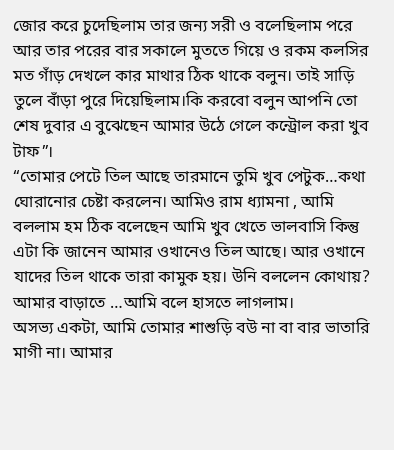জোর করে চুদেছিলাম তার জন্য সরী ও বলেছিলাম পরে আর তার পরের বার সকালে মুততে গিয়ে ও রকম কলসির মত গাঁড় দেখলে কার মাথার ঠিক থাকে বলুন। তাই সাড়ি তুলে বাঁড়া পুরে দিয়েছিলাম।কি করবো বলুন আপনি তো শেষ দুবার এ বুঝেছেন আমার উঠে গেলে কন্ট্রোল করা খুব টাফ”।
“তোমার পেটে তিল আছে তারমানে তুমি খুব পেটুক…কথা ঘোরানোর চেষ্টা করলেন। আমিও রাম ধ্যামনা , আমি বললাম হম ঠিক বলেছেন আমি খুব খেতে ভালবাসি কিন্তু এটা কি জানেন আমার ওখানেও তিল আছে। আর ওখানে যাদের তিল থাকে তারা কামুক হয়। উনি বললেন কোথায়? আমার বাড়াতে …আমি বলে হাসতে লাগলাম।
অসভ্য একটা, আমি তোমার শাশুড়ি বউ না বা বার ভাতারি মাগী না। আমার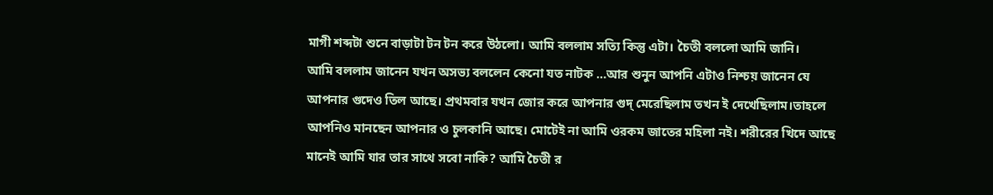মাগী শব্দটা শুনে বাড়াটা টন টন করে উঠলো। আমি বললাম সত্যি কিন্তু এটা। চৈতী বললো আমি জানি।
আমি বললাম জানেন যখন অসভ্য বললেন কেনো যত নাটক …আর শুনুন আপনি এটাও নিশ্চয় জানেন যে আপনার গুদেও তিল আছে। প্রথমবার যখন জোর করে আপনার গুদ্ মেরেছিলাম তখন ই দেখেছিলাম।তাহলে আপনিও মানছেন আপনার ও চুলকানি আছে। মোটেই না আমি ওরকম জাতের মহিলা নই। শরীরের খিদে আছে মানেই আমি যার তার সাথে সবো নাকি? আমি চৈতী র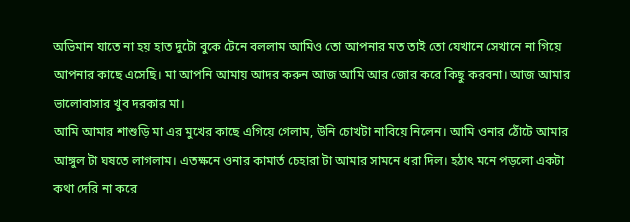অভিমান যাতে না হয় হাত দুটো বুকে টেনে বললাম আমিও তো আপনার মত তাই তো যেখানে সেখানে না গিয়ে আপনার কাছে এসেছি। মা আপনি আমায় আদর করুন আজ আমি আর জোর করে কিছু করবনা। আজ আমার ভালোবাসার খুব দরকার মা।
আমি আমার শাশুড়ি মা এর মুখের কাছে এগিয়ে গেলাম, উনি চোখটা নাবিয়ে নিলেন। আমি ওনার ঠোঁটে আমার আঙ্গুল টা ঘষতে লাগলাম। এতক্ষনে ওনার কামার্ত চেহারা টা আমার সামনে ধরা দিল। হঠাৎ মনে পড়লো একটা কথা দেরি না করে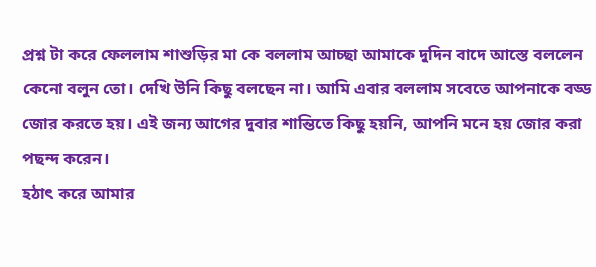প্রশ্ন টা করে ফেললাম শাশুড়ির মা কে বললাম আচ্ছা আমাকে দুদিন বাদে আস্তে বললেন কেনো বলুন তো। দেখি উনি কিছু বলছেন না। আমি এবার বললাম সবেতে আপনাকে বড্ড জোর করতে হয়। এই জন্য আগের দুবার শান্তিতে কিছু হয়নি, আপনি মনে হয় জোর করা পছন্দ করেন।
হঠাৎ করে আমার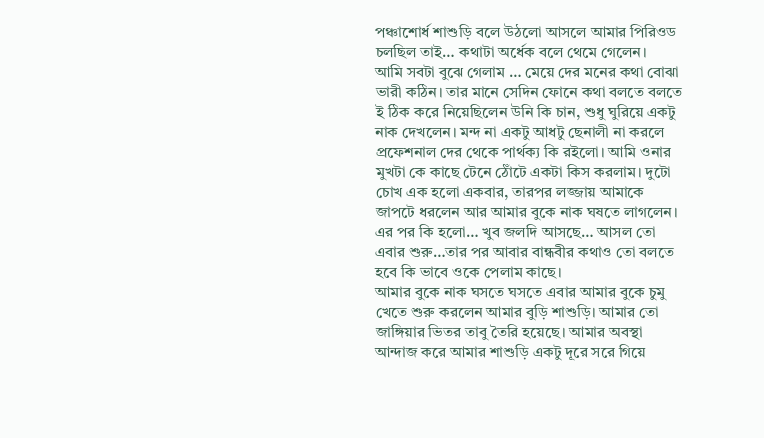পঞ্চাশোর্ধ শাশুড়ি বলে উঠলো আসলে আমার পিরিওড চলছিল তাই… কথাটা অর্ধেক বলে থেমে গেলেন।
আমি সবটা বুঝে গেলাম … মেয়ে দের মনের কথা বোঝা ভারী কঠিন। তার মানে সেদিন ফোনে কথা বলতে বলতে ই ঠিক করে নিয়েছিলেন উনি কি চান, শুধু ঘুরিয়ে একটু নাক দেখলেন। মন্দ না একটু আধটু ছেনালী না করলে প্রফেশনাল দের থেকে পার্থক্য কি রইলো। আমি ওনার মুখটা কে কাছে টেনে ঠোঁটে একটা কিস করলাম। দুটো চোখ এক হলো একবার, তারপর লজ্জায় আমাকে জাপটে ধরলেন আর আমার বুকে নাক ঘষতে লাগলেন।
এর পর কি হলো… খুব জলদি আসছে… আসল তো এবার শুরু…তার পর আবার বান্ধবীর কথাও তো বলতে হবে কি ভাবে ওকে পেলাম কাছে।
আমার বুকে নাক ঘসতে ঘসতে এবার আমার বুকে চুমু খেতে শুরু করলেন আমার বুড়ি শাশুড়ি। আমার তো জাঙ্গিয়ার ভিতর তাবু তৈরি হয়েছে। আমার অবস্থা আন্দাজ করে আমার শাশুড়ি একটু দূরে সরে গিয়ে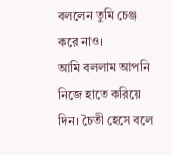বললেন তুমি চেঞ্জ করে নাও।
আমি বললাম আপনি নিজে হাতে করিয়ে দিন। চৈতী হেসে বলে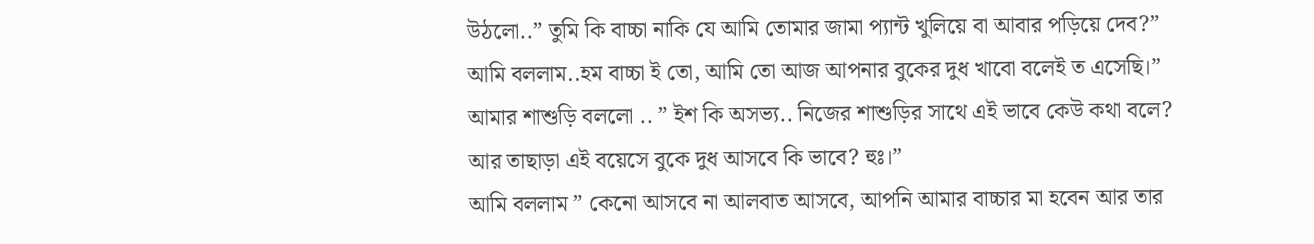উঠলো..” তুমি কি বাচ্চা নাকি যে আমি তোমার জামা প্যান্ট খুলিয়ে বা আবার পড়িয়ে দেব?”
আমি বললাম..হম বাচ্চা ই তো, আমি তো আজ আপনার বুকের দুধ খাবো বলেই ত এসেছি।”
আমার শাশুড়ি বললো .. ” ইশ কি অসভ্য.. নিজের শাশুড়ির সাথে এই ভাবে কেউ কথা বলে? আর তাছাড়া এই বয়েসে বুকে দুধ আসবে কি ভাবে? হুঃ।”
আমি বললাম ” কেনো আসবে না আলবাত আসবে, আপনি আমার বাচ্চার মা হবেন আর তার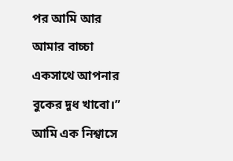পর আমি আর আমার বাচ্চা একসাথে আপনার বুকের দুধ খাবো।” আমি এক নিশ্বাসে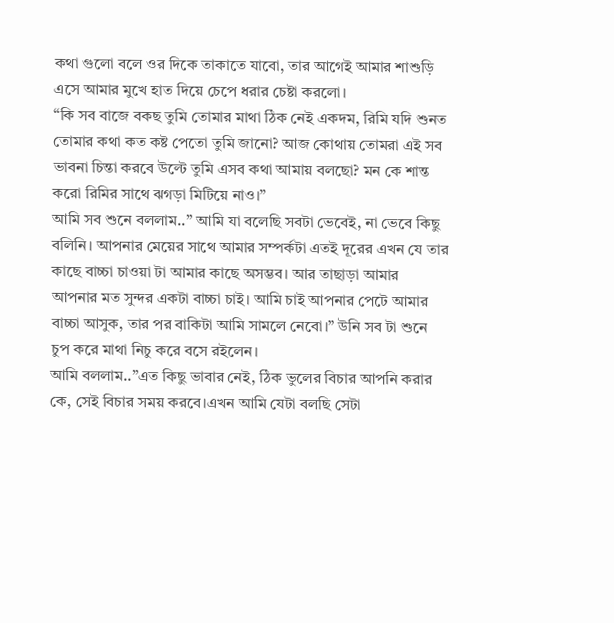কথা গুলো বলে ওর দিকে তাকাতে যাবো, তার আগেই আমার শাশুড়ি এসে আমার মুখে হাত দিয়ে চেপে ধরার চেষ্টা করলো।
“কি সব বাজে বকছ তুমি তোমার মাথা ঠিক নেই একদম, রিমি যদি শুনত তোমার কথা কত কষ্ট পেতো তুমি জানো? আজ কোথায় তোমরা এই সব ভাবনা চিন্তা করবে উল্টে তুমি এসব কথা আমায় বলছো? মন কে শান্ত করো রিমির সাথে ঝগড়া মিটিয়ে নাও।”
আমি সব শুনে বললাম..” আমি যা বলেছি সবটা ভেবেই, না ভেবে কিছু বলিনি। আপনার মেয়ের সাথে আমার সম্পর্কটা এতই দূরের এখন যে তার কাছে বাচ্চা চাওয়া টা আমার কাছে অসম্ভব। আর তাছাড়া আমার আপনার মত সুন্দর একটা বাচ্চা চাই। আমি চাই আপনার পেটে আমার বাচ্চা আসুক, তার পর বাকিটা আমি সামলে নেবো।” উনি সব টা শুনে চুপ করে মাথা নিচু করে বসে রইলেন।
আমি বললাম..”এত কিছু ভাবার নেই, ঠিক ভুলের বিচার আপনি করার কে, সেই বিচার সময় করবে।এখন আমি যেটা বলছি সেটা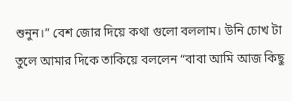শুনুন।” বেশ জোর দিয়ে কথা গুলো বললাম। উনি চোখ টা তুলে আমার দিকে তাকিয়ে বললেন “বাবা আমি আজ কিছু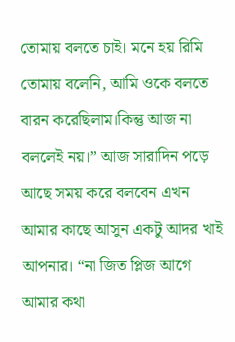তোমায় বলতে চাই। মনে হয় রিমি তোমায় বলেনি, আমি ওকে বলতে বারন করেছিলাম।কিন্তু আজ না বললেই নয়।” আজ সারাদিন পড়ে আছে সময় করে বলবেন এখন আমার কাছে আসুন একটু আদর খাই আপনার। “না জিত প্লিজ আগে আমার কথা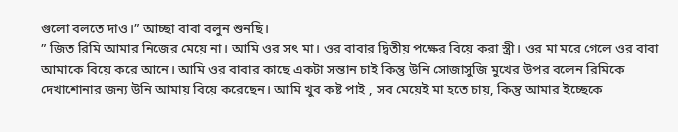গুলো বলতে দাও।” আচ্ছা বাবা বলুন শুনছি।
” জিত রিমি আমার নিজের মেয়ে না। আমি ওর সৎ মা। ওর বাবার দ্বিতীয় পক্ষের বিয়ে করা স্ত্রী। ওর মা মরে গেলে ওর বাবা আমাকে বিয়ে করে আনে। আমি ওর বাবার কাছে একটা সন্তান চাই কিন্তু উনি সোজাসুজি মুখের উপর বলেন রিমিকে দেখাশোনার জন্য উনি আমায় বিয়ে করেছেন। আমি খুব কষ্ট পাই , সব মেয়েই মা হতে চায়, কিন্তু আমার ইচ্ছেকে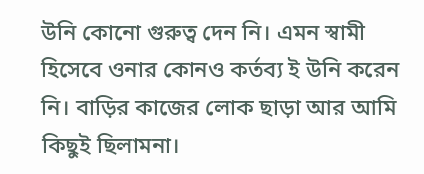উনি কোনো গুরুত্ব দেন নি। এমন স্বামী হিসেবে ওনার কোনও কর্তব্য ই উনি করেন নি। বাড়ির কাজের লোক ছাড়া আর আমি কিছুই ছিলামনা।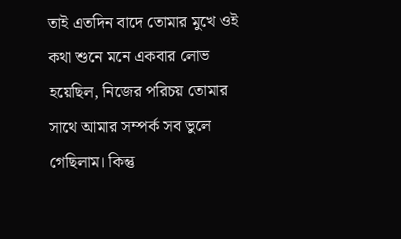তাই এতদিন বাদে তোমার মুখে ওই কথা শুনে মনে একবার লোভ হয়েছিল, নিজের পরিচয় তোমার সাথে আমার সম্পর্ক সব ভুলে গেছিলাম। কিন্তু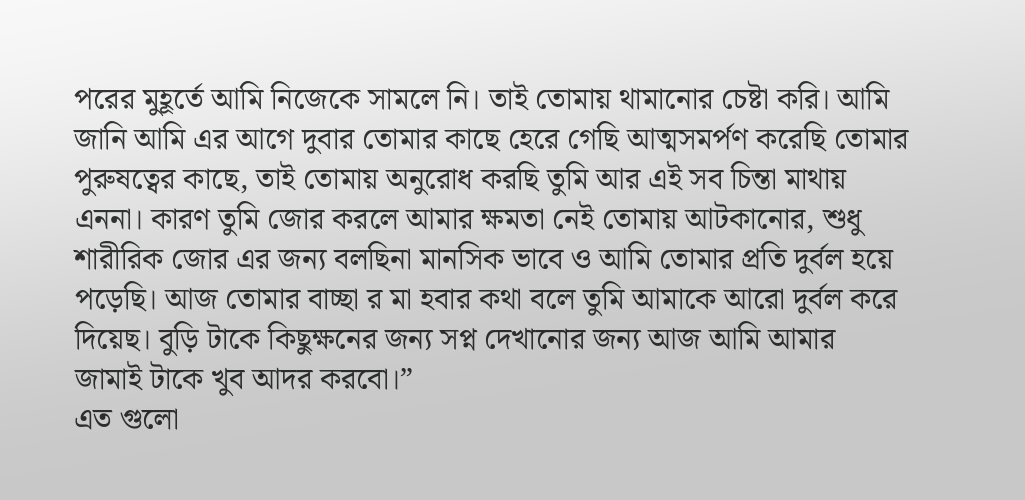পরের মুহূর্তে আমি নিজেকে সামলে নি। তাই তোমায় থামানোর চেষ্টা করি। আমি জানি আমি এর আগে দুবার তোমার কাছে হেরে গেছি আত্মসমর্পণ করেছি তোমার পুরুষত্বের কাছে, তাই তোমায় অনুরোধ করছি তুমি আর এই সব চিন্তা মাথায় এননা। কারণ তুমি জোর করলে আমার ক্ষমতা নেই তোমায় আটকানোর, শুধু শারীরিক জোর এর জন্য বলছিনা মানসিক ভাবে ও আমি তোমার প্রতি দুর্বল হয়ে পড়েছি। আজ তোমার বাচ্ছা র মা হবার কথা বলে তুমি আমাকে আরো দুর্বল করে দিয়েছ। বুড়ি টাকে কিছুক্ষনের জন্য সপ্ন দেখানোর জন্য আজ আমি আমার জামাই টাকে খুব আদর করবো।”
এত গুলো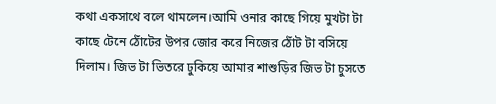কথা একসাথে বলে থামলেন।আমি ওনার কাছে গিয়ে মুখটা টা কাছে টেনে ঠোঁটের উপর জোর করে নিজের ঠোঁট টা বসিয়ে দিলাম। জিভ টা ভিতরে ঢুকিয়ে আমার শাশুড়ির জিভ টা চুসতে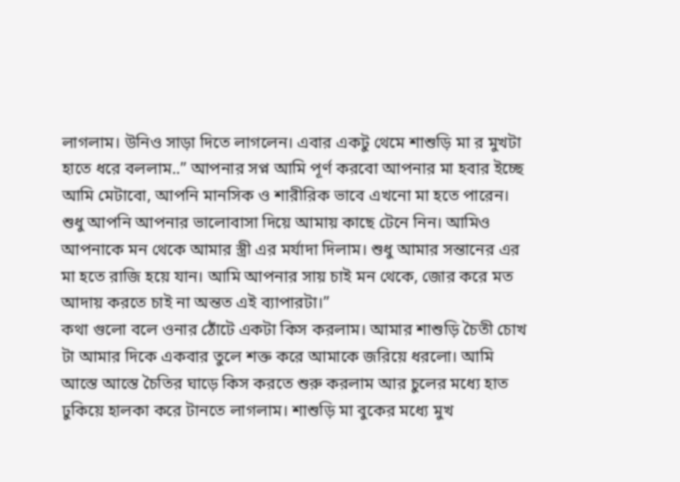লাগলাম। উনিও সাড়া দিতে লাগলেন। এবার একটু থেমে শাশুড়ি মা র মুখটা হাতে ধরে বললাম..” আপনার সপ্ন আমি পূর্ণ করবো আপনার মা হবার ইচ্ছে আমি মেটাবো, আপনি মানসিক ও শারীরিক ভাবে এখনো মা হতে পারেন। শুধু আপনি আপনার ভালোবাসা দিয়ে আমায় কাছে টেনে নিন। আমিও আপনাকে মন থেকে আমার স্ত্রী এর মর্যাদা দিলাম। শুধু আমার সন্তানের এর মা হতে রাজি হয়ে যান। আমি আপনার সায় চাই মন থেকে, জোর করে মত আদায় করতে চাই না অন্তত এই ব্যাপারটা।”
কথা গুলো বলে ওনার ঠোঁটে একটা কিস করলাম। আমার শাশুড়ি চৈতী চোখ টা আমার দিকে একবার তুলে শক্ত করে আমাকে জরিয়ে ধরলো। আমি আস্তে আস্তে চৈতির ঘাড়ে কিস করতে শুরু করলাম আর চুলের মধ্যে হাত ঢুকিয়ে হালকা করে টানতে লাগলাম। শাশুড়ি মা বুকের মধ্যে মুখ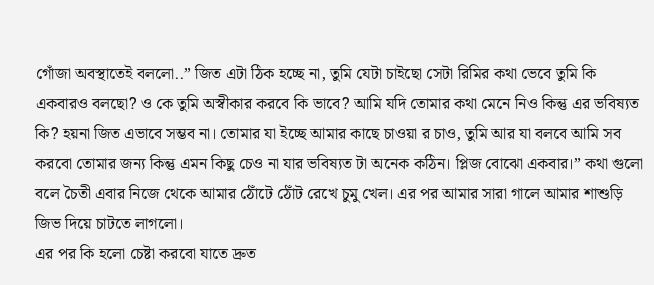গোঁজা অবস্থাতেই বললো..” জিত এটা ঠিক হচ্ছে না, তুমি যেটা চাইছো সেটা রিমির কথা ভেবে তুমি কি একবারও বলছো? ও কে তুমি অস্বীকার করবে কি ভাবে? আমি যদি তোমার কথা মেনে নিও কিন্তু এর ভবিষ্যত কি? হয়না জিত এভাবে সম্ভব না। তোমার যা ইচ্ছে আমার কাছে চাওয়া র চাও, তুমি আর যা বলবে আমি সব করবো তোমার জন্য কিন্তু এমন কিছু চেও না যার ভবিষ্যত টা অনেক কঠিন। প্লিজ বোঝো একবার।” কথা গুলো বলে চৈতী এবার নিজে থেকে আমার ঠোঁটে ঠোঁট রেখে চুমু খেল। এর পর আমার সারা গালে আমার শাশুড়ি জিভ দিয়ে চাটতে লাগলো।
এর পর কি হলো চেষ্টা করবো যাতে দ্রুত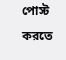পোস্ট করতে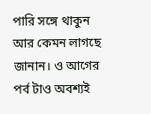পারি সঙ্গে থাকুন আর কেমন লাগছে জানান। ও আগের পর্ব টাও অবশ্যই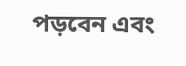পড়বেন এবং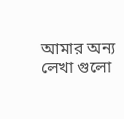আমার অন্য লেখা গুলো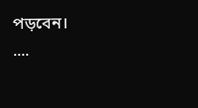পড়বেন।
....